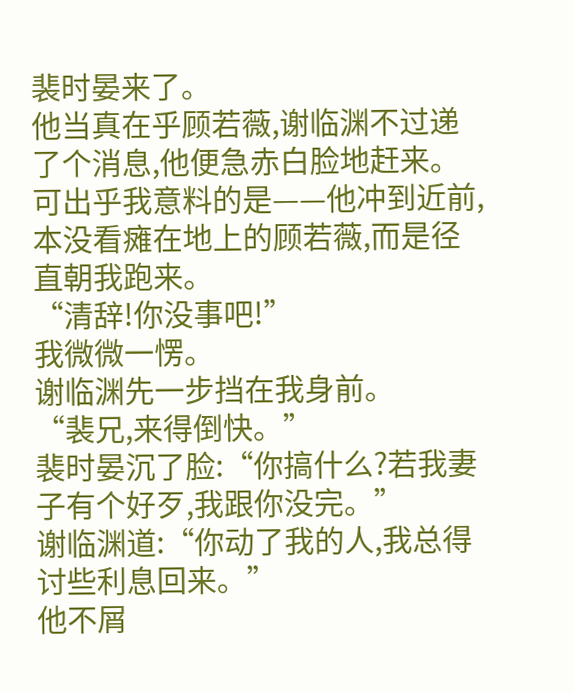裴时晏来了。
他当真在乎顾若薇,谢临渊不过递了个消息,他便急赤白脸地赶来。
可出乎我意料的是——他冲到近前,本没看瘫在地上的顾若薇,而是径直朝我跑来。
“清辞!你没事吧!”
我微微一愣。
谢临渊先一步挡在我身前。
“裴兄,来得倒快。”
裴时晏沉了脸:“你搞什么?若我妻子有个好歹,我跟你没完。”
谢临渊道:“你动了我的人,我总得讨些利息回来。”
他不屑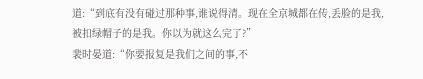道:“到底有没有碰过那种事,谁说得清。现在全京城都在传,丢脸的是我,被扣绿帽子的是我。你以为就这么完了?”
裴时晏道:“你要报复是我们之间的事,不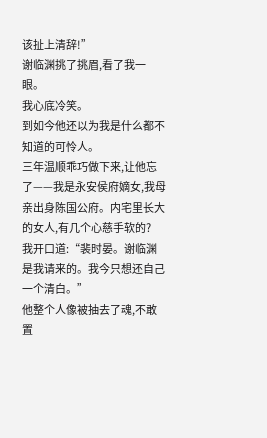该扯上清辞!”
谢临渊挑了挑眉,看了我一眼。
我心底冷笑。
到如今他还以为我是什么都不知道的可怜人。
三年温顺乖巧做下来,让他忘了——我是永安侯府嫡女,我母亲出身陈国公府。内宅里长大的女人,有几个心慈手软的?
我开口道:“裴时晏。谢临渊是我请来的。我今只想还自己一个清白。”
他整个人像被抽去了魂,不敢置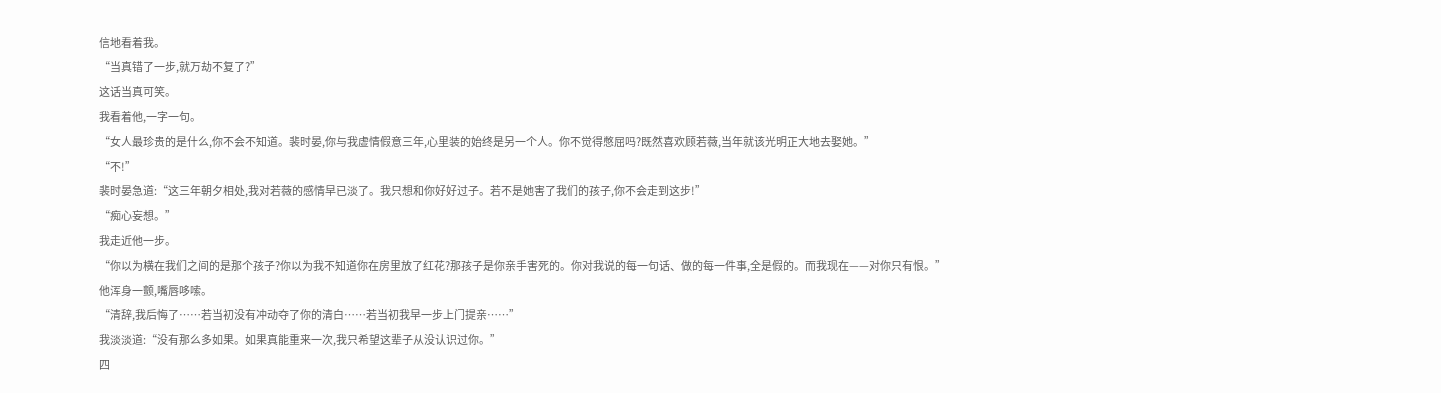信地看着我。
“当真错了一步,就万劫不复了?”
这话当真可笑。
我看着他,一字一句。
“女人最珍贵的是什么,你不会不知道。裴时晏,你与我虚情假意三年,心里装的始终是另一个人。你不觉得憋屈吗?既然喜欢顾若薇,当年就该光明正大地去娶她。”
“不!”
裴时晏急道:“这三年朝夕相处,我对若薇的感情早已淡了。我只想和你好好过子。若不是她害了我们的孩子,你不会走到这步!”
“痴心妄想。”
我走近他一步。
“你以为横在我们之间的是那个孩子?你以为我不知道你在房里放了红花?那孩子是你亲手害死的。你对我说的每一句话、做的每一件事,全是假的。而我现在——对你只有恨。”
他浑身一颤,嘴唇哆嗦。
“清辞,我后悔了……若当初没有冲动夺了你的清白……若当初我早一步上门提亲……”
我淡淡道:“没有那么多如果。如果真能重来一次,我只希望这辈子从没认识过你。”
四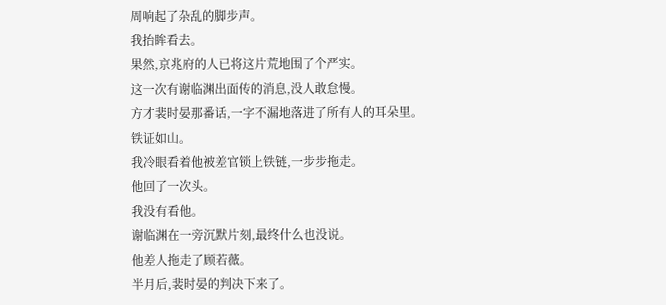周响起了杂乱的脚步声。
我抬眸看去。
果然,京兆府的人已将这片荒地围了个严实。
这一次有谢临渊出面传的消息,没人敢怠慢。
方才裴时晏那番话,一字不漏地落进了所有人的耳朵里。
铁证如山。
我冷眼看着他被差官锁上铁链,一步步拖走。
他回了一次头。
我没有看他。
谢临渊在一旁沉默片刻,最终什么也没说。
他差人拖走了顾若薇。
半月后,裴时晏的判决下来了。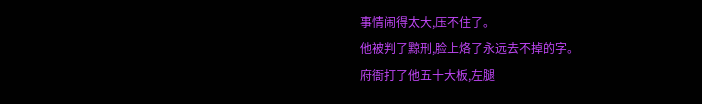事情闹得太大,压不住了。
他被判了黥刑,脸上烙了永远去不掉的字。
府衙打了他五十大板,左腿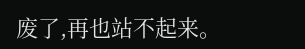废了,再也站不起来。